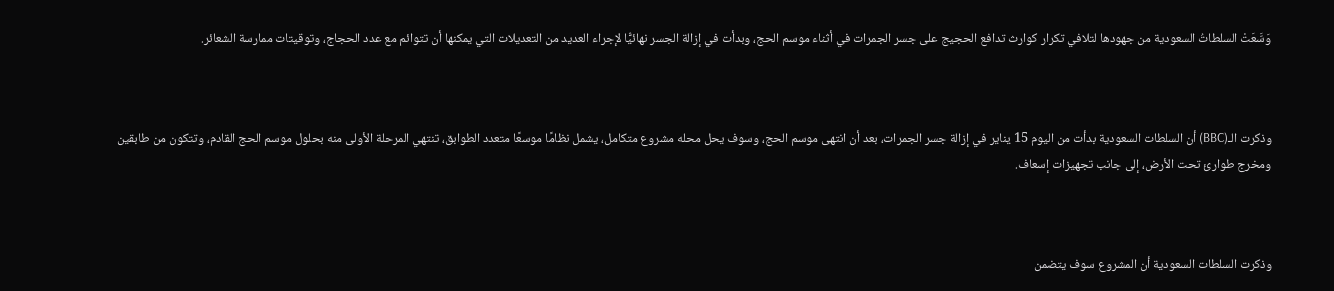وَسَّعَتْ السلطاتُ السعودية من جهودها لتلافي تكرار كوارث تدافع الحجيج على جسر الجمرات في أثناء موسم الحج، وبدأت في إزالة الجسر نهائيًّا لإجراء العديد من التعديلات التي يمكنها أن تتوائم مع عدد الحجاج، وتوقيتات ممارسة الشعائر.



وذكرت الـ(BBC) أن السلطات السعودية بدأت من اليوم 15 يناير في إزالة جسر الجمرات، بعد أن انتهى موسم الحج، وسوف يحل محله مشروع متكامل، يشمل نظامًا موسعًا متعدد الطوابق، تنتهي المرحلة الأولى منه بحلول موسم الحج القادم، وتتكون من طابقين ومخرج طوارئ تحت الأرض، إلى جانب تجهيزات إسعاف.



وذكرت السلطات السعودية أن المشروع سوف يتضمن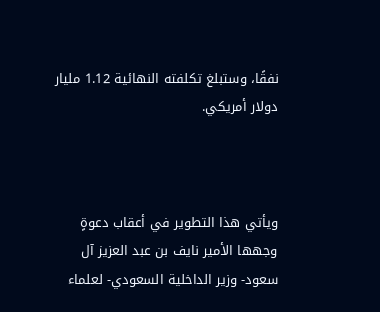نفقًا، وستبلغ تكلفته النهائية 1.12 مليار دولار أمريكي.



ويأتي هذا التطوير في أعقاب دعوةٍ وجهها الأمير نايف بن عبد العزيز آل سعود- وزير الداخلية السعودي- لعلماء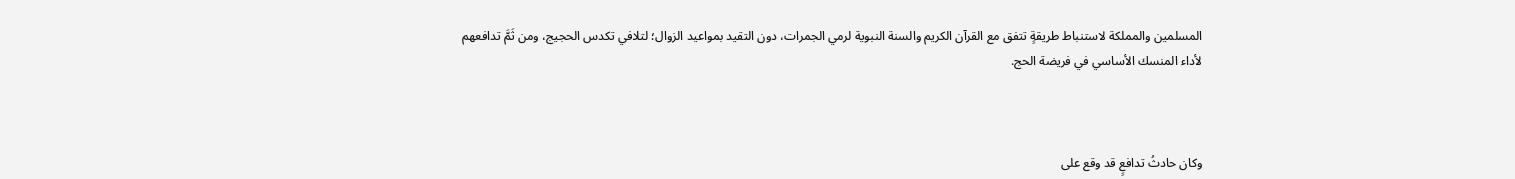المسلمين والمملكة لاستنباط طريقةٍ تتفق مع القرآن الكريم والسنة النبوية لرمي الجمرات، دون التقيد بمواعيد الزوال؛ لتلافي تكدس الحجيج، ومن ثَمَّ تدافعهم لأداء المنسك الأساسي في فريضة الحج.



وكان حادثُ تدافعٍ قد وقع على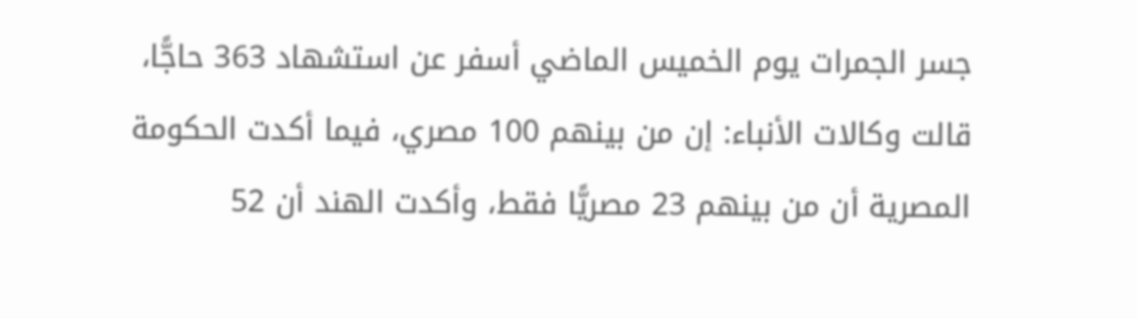جسر الجمرات يوم الخميس الماضي أسفر عن استشهاد 363 حاجًّا، قالت وكالات الأنباء: إن من بينهم 100 مصري، فيما أكدت الحكومة المصرية أن من بينهم 23 مصريًّا فقط، وأكدت الهند أن 52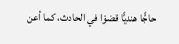حاجًّا هنديًّا قضوْا في الحادث، كما أعن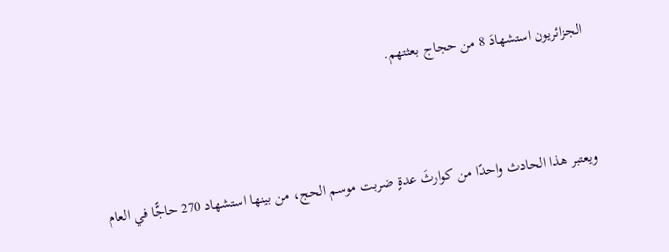الجزائريون استشهادَ 8 من حجاج بعثتهم.



ويعتبر هذا الحادث واحدًا من كوارثَ عدةٍ ضربت موسم الحج، من بينها استشهاد 270 حاجًّا في العام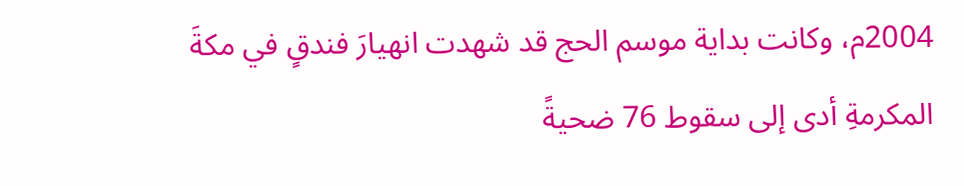2004م، وكانت بداية موسم الحج قد شهدت انهيارَ فندقٍ في مكةَ المكرمةِ أدى إلى سقوط 76 ضحيةً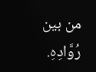من بين رُوَّادِهِ.